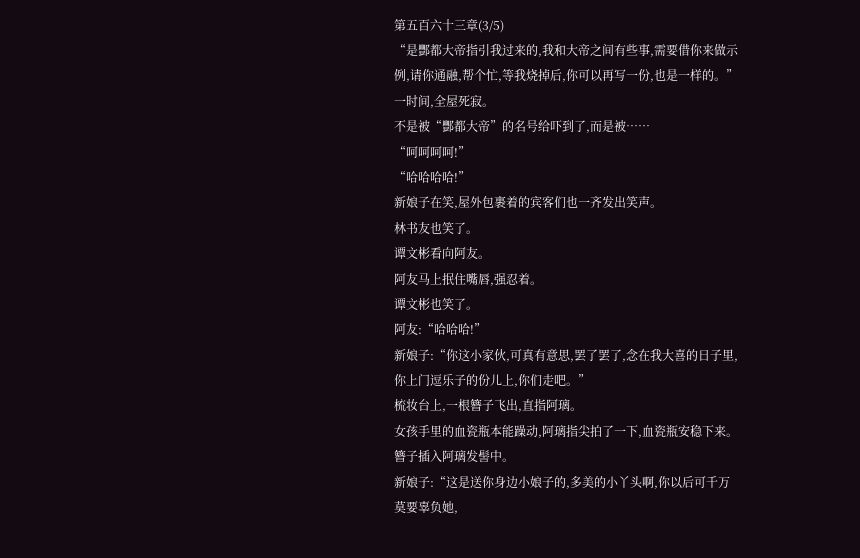第五百六十三章(3/5)
“是酆都大帝指引我过来的,我和大帝之间有些事,需要借你来做示例,请你通融,帮个忙,等我烧掉后,你可以再写一份,也是一样的。”
一时间,全屋死寂。
不是被“酆都大帝”的名号给吓到了,而是被……
“呵呵呵呵!”
“哈哈哈哈!”
新娘子在笑,屋外包裹着的宾客们也一齐发出笑声。
林书友也笑了。
谭文彬看向阿友。
阿友马上抿住嘴唇,强忍着。
谭文彬也笑了。
阿友:“哈哈哈!”
新娘子:“你这小家伙,可真有意思,罢了罢了,念在我大喜的日子里,你上门逗乐子的份儿上,你们走吧。”
梳妆台上,一根簪子飞出,直指阿璃。
女孩手里的血瓷瓶本能躁动,阿璃指尖拍了一下,血瓷瓶安稳下来。
簪子插入阿璃发髻中。
新娘子:“这是送你身边小娘子的,多美的小丫头啊,你以后可千万莫要辜负她,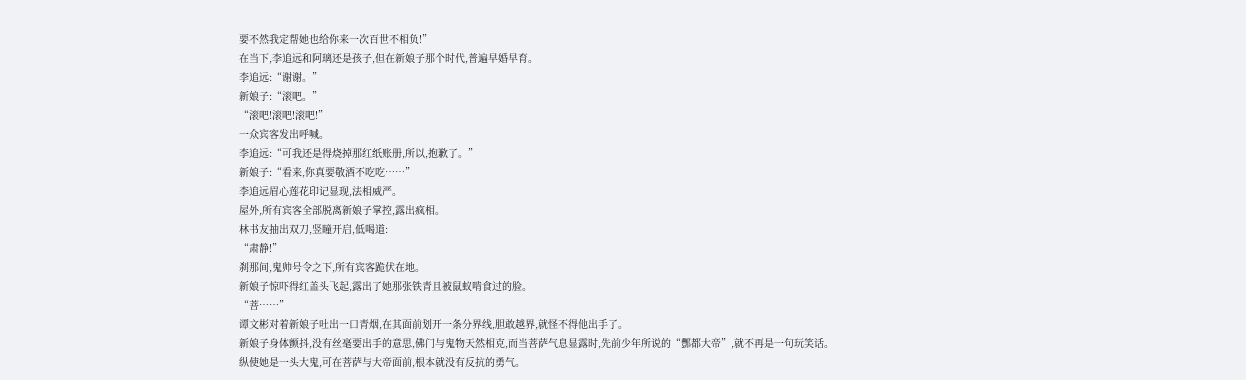要不然我定帮她也给你来一次百世不相负!”
在当下,李追远和阿璃还是孩子,但在新娘子那个时代,普遍早婚早育。
李追远:“谢谢。”
新娘子:“滚吧。”
“滚吧!滚吧!滚吧!”
一众宾客发出呼喊。
李追远:“可我还是得烧掉那红纸账册,所以,抱歉了。”
新娘子:“看来,你真要敬酒不吃吃……”
李追远眉心莲花印记显现,法相威严。
屋外,所有宾客全部脱离新娘子掌控,露出疯相。
林书友抽出双刀,竖瞳开启,低喝道:
“肃静!”
刹那间,鬼帅号令之下,所有宾客跪伏在地。
新娘子惊吓得红盖头飞起,露出了她那张铁青且被鼠蚁啃食过的脸。
“菩……”
谭文彬对着新娘子吐出一口青烟,在其面前划开一条分界线,胆敢越界,就怪不得他出手了。
新娘子身体颤抖,没有丝毫要出手的意思,佛门与鬼物天然相克,而当菩萨气息显露时,先前少年所说的“酆都大帝”,就不再是一句玩笑话。
纵使她是一头大鬼,可在菩萨与大帝面前,根本就没有反抗的勇气。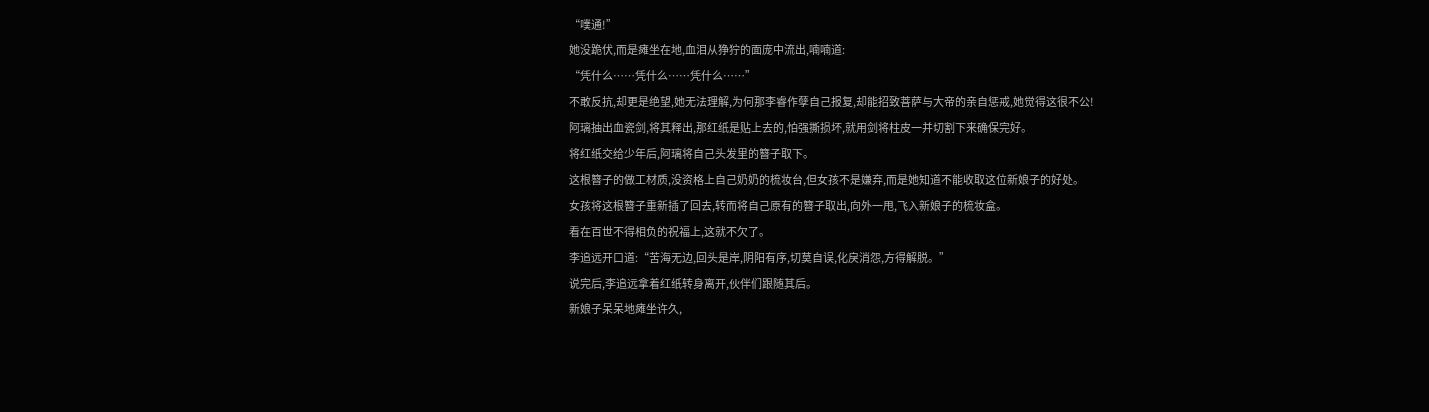“噗通!”
她没跪伏,而是瘫坐在地,血泪从狰狞的面庞中流出,喃喃道:
“凭什么……凭什么……凭什么……”
不敢反抗,却更是绝望,她无法理解,为何那李睿作孽自己报复,却能招致菩萨与大帝的亲自惩戒,她觉得这很不公!
阿璃抽出血瓷剑,将其释出,那红纸是贴上去的,怕强撕损坏,就用剑将柱皮一并切割下来确保完好。
将红纸交给少年后,阿璃将自己头发里的簪子取下。
这根簪子的做工材质,没资格上自己奶奶的梳妆台,但女孩不是嫌弃,而是她知道不能收取这位新娘子的好处。
女孩将这根簪子重新插了回去,转而将自己原有的簪子取出,向外一甩,飞入新娘子的梳妆盒。
看在百世不得相负的祝福上,这就不欠了。
李追远开口道:“苦海无边,回头是岸,阴阳有序,切莫自误,化戾消怨,方得解脱。”
说完后,李追远拿着红纸转身离开,伙伴们跟随其后。
新娘子呆呆地瘫坐许久,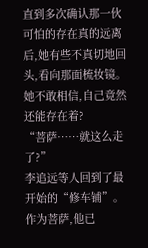直到多次确认那一伙可怕的存在真的远离后,她有些不真切地回头,看向那面梳妆镜。
她不敢相信,自己竟然还能存在着?
“菩萨……就这么走了?”
李追远等人回到了最开始的“修车铺”。
作为菩萨,他已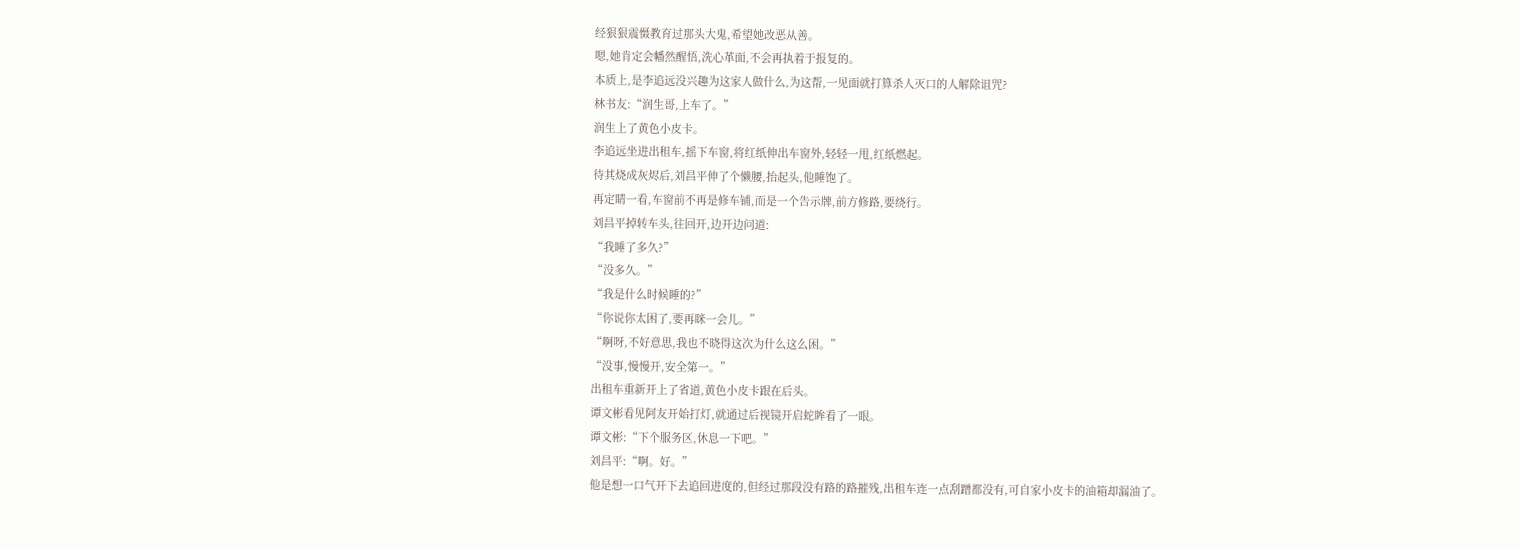经狠狠震慑教育过那头大鬼,希望她改恶从善。
嗯,她肯定会幡然醒悟,洗心革面,不会再执着于报复的。
本质上,是李追远没兴趣为这家人做什么,为这帮,一见面就打算杀人灭口的人解除诅咒?
林书友:“润生哥,上车了。”
润生上了黄色小皮卡。
李追远坐进出租车,摇下车窗,将红纸伸出车窗外,轻轻一甩,红纸燃起。
待其烧成灰烬后,刘昌平伸了个懒腰,抬起头,他睡饱了。
再定睛一看,车窗前不再是修车铺,而是一个告示牌,前方修路,要绕行。
刘昌平掉转车头,往回开,边开边问道:
“我睡了多久?”
“没多久。”
“我是什么时候睡的?”
“你说你太困了,要再眯一会儿。”
“啊呀,不好意思,我也不晓得这次为什么这么困。”
“没事,慢慢开,安全第一。”
出租车重新开上了省道,黄色小皮卡跟在后头。
谭文彬看见阿友开始打灯,就通过后视镜开启蛇眸看了一眼。
谭文彬:“下个服务区,休息一下吧。”
刘昌平:“啊。好。”
他是想一口气开下去追回进度的,但经过那段没有路的路摧残,出租车连一点刮蹭都没有,可自家小皮卡的油箱却漏油了。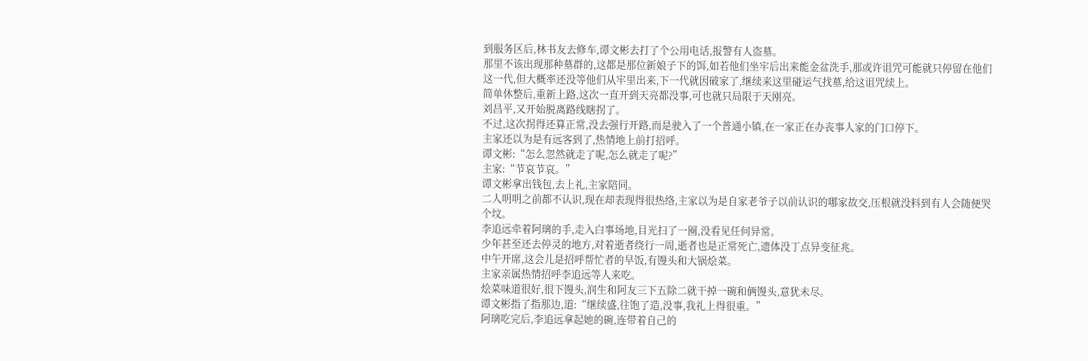到服务区后,林书友去修车,谭文彬去打了个公用电话,报警有人盗墓。
那里不该出现那种墓群的,这都是那位新娘子下的饵,如若他们坐牢后出来能金盆洗手,那或许诅咒可能就只停留在他们这一代,但大概率还没等他们从牢里出来,下一代就因破家了,继续来这里碰运气找墓,给这诅咒续上。
简单休整后,重新上路,这次一直开到天亮都没事,可也就只局限于天刚亮。
刘昌平,又开始脱离路线瞎拐了。
不过,这次拐得还算正常,没去强行开路,而是驶入了一个普通小镇,在一家正在办丧事人家的门口停下。
主家还以为是有远客到了,热情地上前打招呼。
谭文彬:“怎么忽然就走了呢,怎么就走了呢?”
主家:“节哀节哀。”
谭文彬拿出钱包,去上礼,主家陪同。
二人明明之前都不认识,现在却表现得很热络,主家以为是自家老爷子以前认识的哪家故交,压根就没料到有人会随便哭个坟。
李追远牵着阿璃的手,走入白事场地,目光扫了一圈,没看见任何异常。
少年甚至还去停灵的地方,对着逝者绕行一周,逝者也是正常死亡,遗体没丁点异变征兆。
中午开席,这会儿是招呼帮忙者的早饭,有馒头和大锅烩菜。
主家亲属热情招呼李追远等人来吃。
烩菜味道很好,很下馒头,润生和阿友三下五除二就干掉一碗和俩馒头,意犹未尽。
谭文彬指了指那边,道:“继续盛,往饱了造,没事,我礼上得很重。”
阿璃吃完后,李追远拿起她的碗,连带着自己的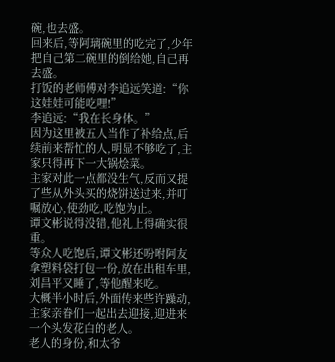碗,也去盛。
回来后,等阿璃碗里的吃完了,少年把自己第二碗里的倒给她,自己再去盛。
打饭的老师傅对李追远笑道:“你这娃娃可能吃哩!”
李追远:“我在长身体。”
因为这里被五人当作了补给点,后续前来帮忙的人,明显不够吃了,主家只得再下一大锅烩菜。
主家对此一点都没生气,反而又提了些从外头买的烧饼送过来,并叮嘱放心,使劲吃,吃饱为止。
谭文彬说得没错,他礼上得确实很重。
等众人吃饱后,谭文彬还吩咐阿友拿塑料袋打包一份,放在出租车里,刘昌平又睡了,等他醒来吃。
大概半小时后,外面传来些许躁动,主家亲眷们一起出去迎接,迎进来一个头发花白的老人。
老人的身份,和太爷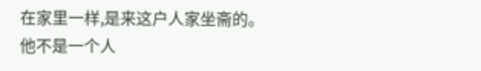在家里一样,是来这户人家坐斋的。
他不是一个人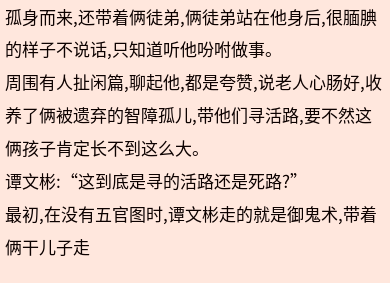孤身而来,还带着俩徒弟,俩徒弟站在他身后,很腼腆的样子不说话,只知道听他吩咐做事。
周围有人扯闲篇,聊起他,都是夸赞,说老人心肠好,收养了俩被遗弃的智障孤儿,带他们寻活路,要不然这俩孩子肯定长不到这么大。
谭文彬:“这到底是寻的活路还是死路?”
最初,在没有五官图时,谭文彬走的就是御鬼术,带着俩干儿子走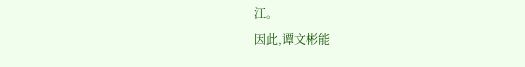江。
因此,谭文彬能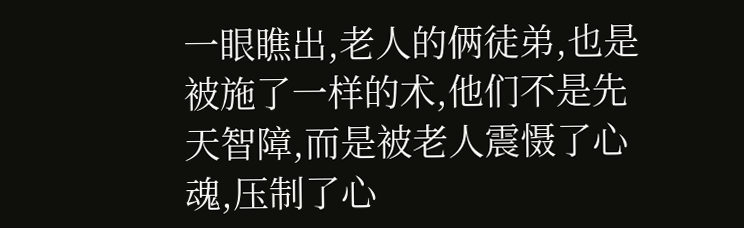一眼瞧出,老人的俩徒弟,也是被施了一样的术,他们不是先天智障,而是被老人震慑了心魂,压制了心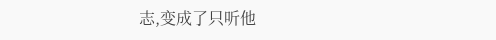志,变成了只听他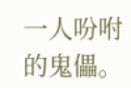一人吩咐的鬼儡。